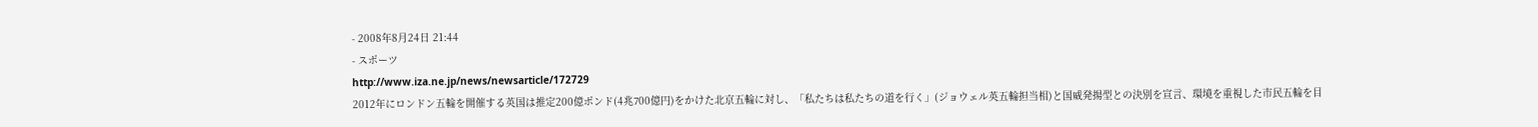- 2008年8月24日 21:44
- スポーツ
http://www.iza.ne.jp/news/newsarticle/172729
2012年にロンドン五輪を開催する英国は推定200億ポンド(4兆700億円)をかけた北京五輪に対し、「私たちは私たちの道を行く」(ジョウェル英五輪担当相)と国威発揚型との決別を宣言、環境を重視した市民五輪を目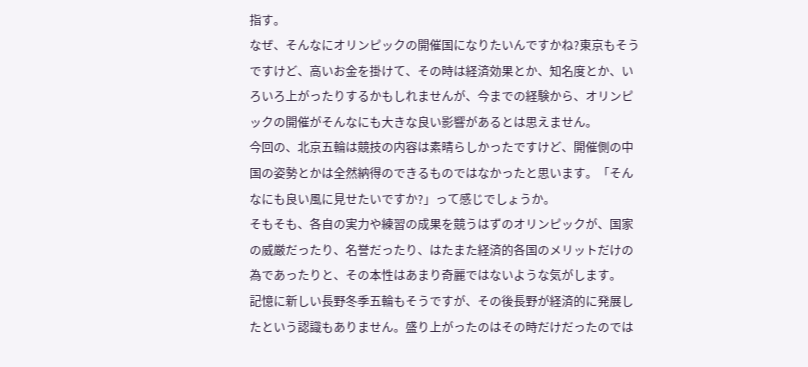指す。
なぜ、そんなにオリンピックの開催国になりたいんですかね?東京もそうですけど、高いお金を掛けて、その時は経済効果とか、知名度とか、いろいろ上がったりするかもしれませんが、今までの経験から、オリンピックの開催がそんなにも大きな良い影響があるとは思えません。
今回の、北京五輪は競技の内容は素晴らしかったですけど、開催側の中国の姿勢とかは全然納得のできるものではなかったと思います。「そんなにも良い風に見せたいですか?」って感じでしょうか。
そもそも、各自の実力や練習の成果を競うはずのオリンピックが、国家の威厳だったり、名誉だったり、はたまた経済的各国のメリットだけの為であったりと、その本性はあまり奇麗ではないような気がします。
記憶に新しい長野冬季五輪もそうですが、その後長野が経済的に発展したという認識もありません。盛り上がったのはその時だけだったのでは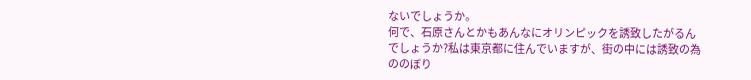ないでしょうか。
何で、石原さんとかもあんなにオリンピックを誘致したがるんでしょうか?私は東京都に住んでいますが、街の中には誘致の為ののぼり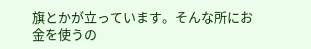旗とかが立っています。そんな所にお金を使うの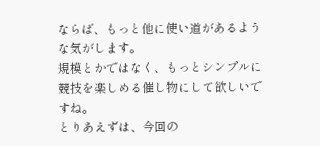ならば、もっと他に使い道があるような気がします。
規模とかではなく、もっとシンプルに競技を楽しめる催し物にして欲しいですね。
とりあえずは、今回の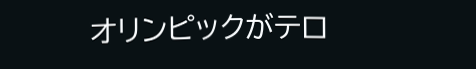オリンピックがテロ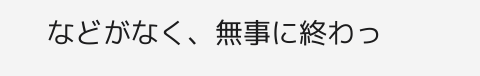などがなく、無事に終わっ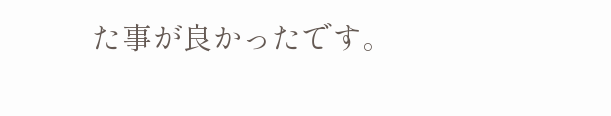た事が良かったです。